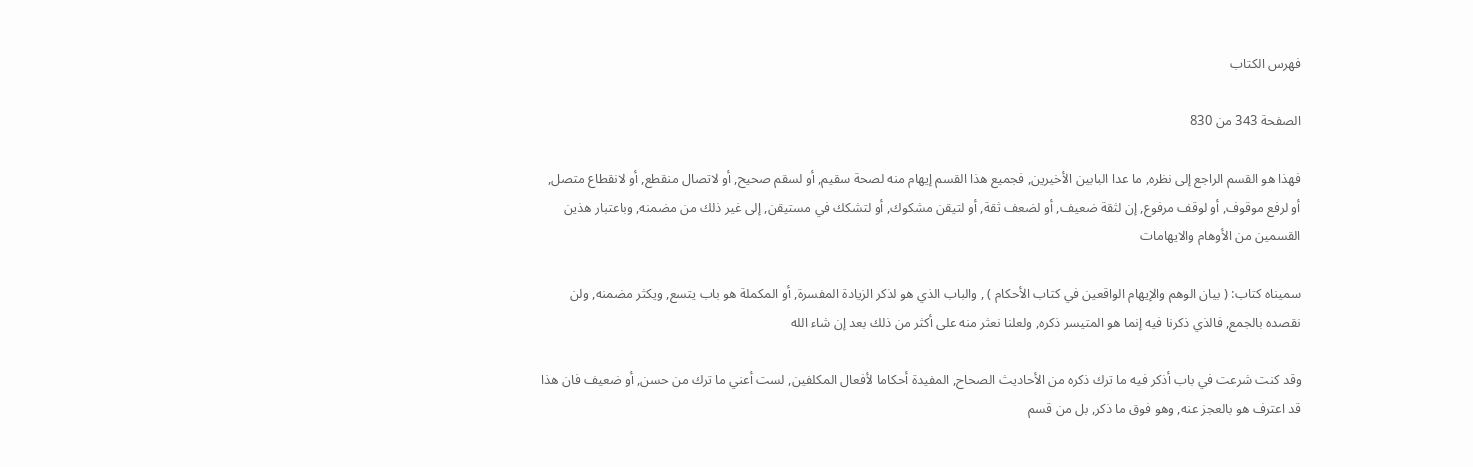فهرس الكتاب

الصفحة 343 من 830

فهذا هو القسم الراجع إلى نظره, ما عدا البابين الأخيرين, فجميع هذا القسم إيهام منه لصحة سقيم, أو لسقم صحيح, أو لاتصال منقطع, أو لانقطاع متصل, أو لرفع موقوف, أو لوقف مرفوع, إن لثقة ضعيف, أو لضعف ثقة, أو لتيقن مشكوك, أو لتشكك في مستيقن, إلى غير ذلك من مضمنه, وباعتبار هذين القسمين من الأوهام والايهامات

سميناه كتاب: ( بيان الوهم والإيهام الواقعين في كتاب الأحكام ) , والباب الذي هو لذكر الزيادة المفسرة, أو المكملة هو باب يتسع, ويكثر مضمنه, ولن نقصده بالجمع, فالذي ذكرنا فيه إنما هو المتيسر ذكره, ولعلنا نعثر منه على أكثر من ذلك بعد إن شاء الله

وقد كنت شرعت في باب أذكر فيه ما ترك ذكره من الأحاديث الصحاح, المفيدة أحكاما لأفعال المكلفين, لست أعني ما ترك من حسن, أو ضعيف فان هذا قد اعترف هو بالعجز عنه, وهو فوق ما ذكر, بل من قسم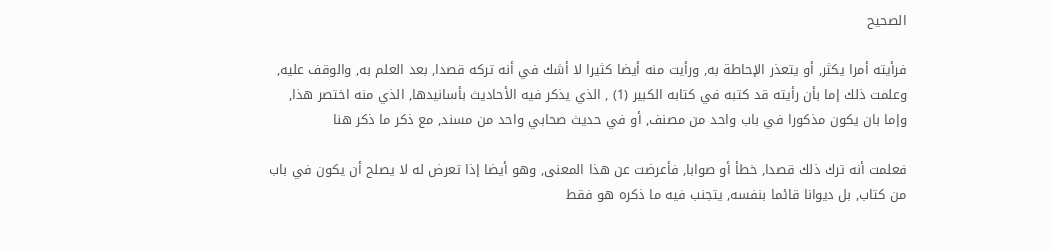الصحيح

فرأيته أمرا يكثر, أو يتعذر الإحاطة به, ورأيت منه أيضا كثيرا لا أشك في أنه تركه قصدا, بعد العلم به, والوقف عليه, وعلمت ذلك إما بأن رأيته قد كتبه في كتابه الكبير (1) , الذي يذكر فيه الأحاديث بأسانيدها, الذي منه اختصر هذا, وإما بان يكون مذكورا في باب واحد من مصنف, أو في حديث صحابي واحد من مسند, مع ذكر ما ذكر هنا

فعلمت أنه ترك ذلك قصدا, خطأ أو صوابا, فأعرضت عن هذا المعنى, وهو أيضا إذا تعرض له لا يصلح أن يكون في باب من كتاب, بل ديوانا قائما بنفسه, يتجنب فيه ما ذكره هو فقط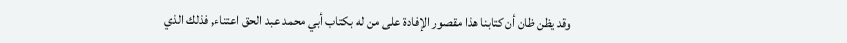وقد يظن ظان أن كتابنا هذا مقصور الإفادة على من له بكتاب أبي محمد عبد الحق اعتناء, فذلك الذي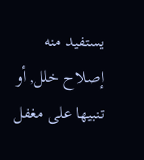يستفيد منه إصلاح خلل, أو تنبيها على مغفل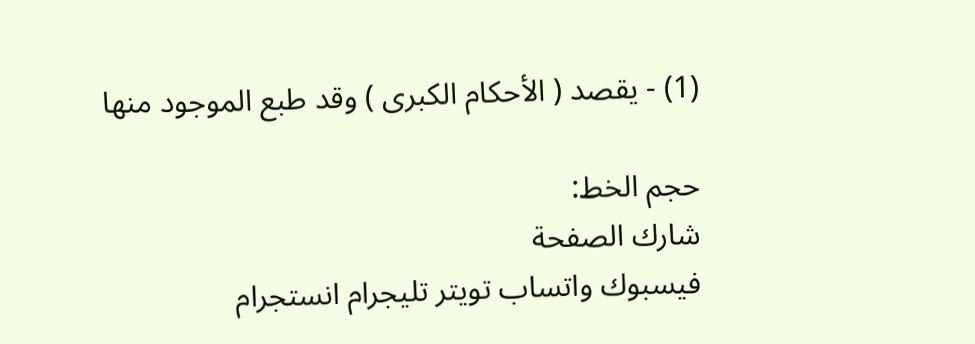(1) - يقصد ( الأحكام الكبرى ) وقد طبع الموجود منها

حجم الخط:
شارك الصفحة
فيسبوك واتساب تويتر تليجرام انستجرام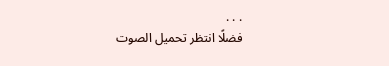. . .
فضلًا انتظر تحميل الصوت